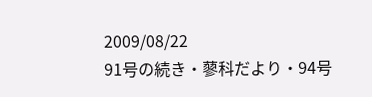2009/08/22
91号の続き・蓼科だより・94号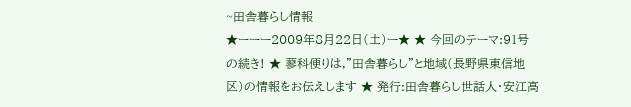~田舎暮らし情報
★ーーー2009年8月22日(土)ー★ ★ 今回のテーマ:91号の続き! ★ 蓼科便りは,”田舎暮らし”と地域(長野県東信地区)の情報をお伝えします ★ 発行:田舎暮らし世話人・安江高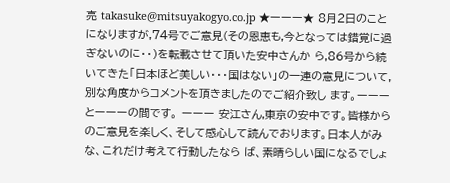亮 takasuke@mitsuyakogyo.co.jp ★ーーー★ 8月2日のことになりますが,74号でご意見(その恩恵も,今となっては錯覚に過ぎないのに・・)を転載させて頂いた安中さんか ら,86号から続いてきた「日本ほど美しい・・・国はない」の一連の意見について,別な角度からコメントを頂きましたのでご紹介致し ます。ーーーとーーーの間です。 ーーー 安江さん,東京の安中です。皆様からのご意見を楽しく、そして感心して読んでおります。日本人がみな、これだけ考えて行動したなら ば、素晴らしい国になるでしょ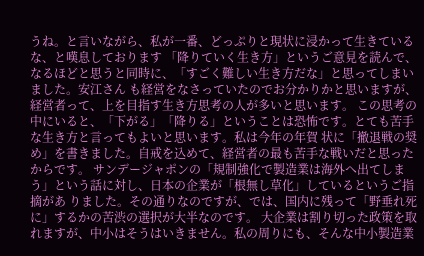うね。と言いながら、私が一番、どっぷりと現状に浸かって生きているな、と嘆息しております 「降りていく生き方」というご意見を読んで、なるほどと思うと同時に、「すごく難しい生き方だな」と思ってしまいました。安江さん も経営をなさっていたのでお分かりかと思いますが、経営者って、上を目指す生き方思考の人が多いと思います。 この思考の中にいると、「下がる」「降りる」ということは恐怖です。とても苦手な生き方と言ってもよいと思います。私は今年の年賀 状に「撤退戦の奨め」を書きました。自戒を込めて、経営者の最も苦手な戦いだと思ったからです。 サンデージャポンの「規制強化で製造業は海外へ出てしまう」という話に対し、日本の企業が「根無し草化」しているというご指摘があ りました。その通りなのですが、では、国内に残って「野垂れ死に」するかの苦渋の選択が大半なのです。 大企業は割り切った政策を取れますが、中小はそうはいきません。私の周りにも、そんな中小製造業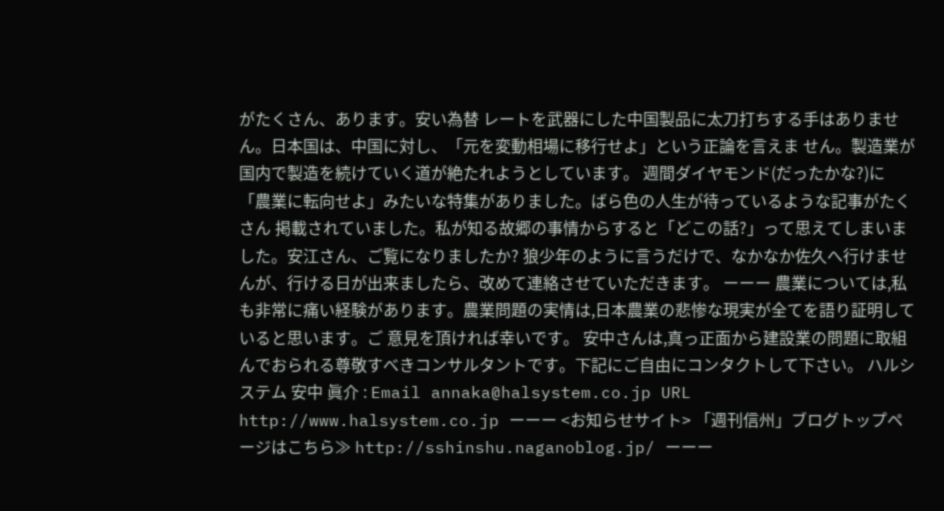がたくさん、あります。安い為替 レートを武器にした中国製品に太刀打ちする手はありません。日本国は、中国に対し、「元を変動相場に移行せよ」という正論を言えま せん。製造業が国内で製造を続けていく道が絶たれようとしています。 週間ダイヤモンド(だったかな?)に「農業に転向せよ」みたいな特集がありました。ばら色の人生が待っているような記事がたくさん 掲載されていました。私が知る故郷の事情からすると「どこの話?」って思えてしまいました。安江さん、ご覧になりましたか? 狼少年のように言うだけで、なかなか佐久へ行けませんが、行ける日が出来ましたら、改めて連絡させていただきます。 ーーー 農業については,私も非常に痛い経験があります。農業問題の実情は,日本農業の悲惨な現実が全てを語り証明していると思います。ご 意見を頂ければ幸いです。 安中さんは,真っ正面から建設業の問題に取組んでおられる尊敬すべきコンサルタントです。下記にご自由にコンタクトして下さい。 ハルシステム 安中 眞介 : Email annaka@halsystem.co.jp URL http://www.halsystem.co.jp ーーー <お知らせサイト> 「週刊信州」ブログトップページはこちら≫ http://sshinshu.naganoblog.jp/ ーーー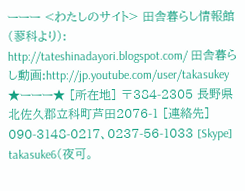ーーー <わたしのサイト> 田舎暮らし情報館(蓼科より): http://tateshinadayori.blogspot.com/ 田舎暮らし動画:http://jp.youtube.com/user/takasukey ★ーーー★ [所在地] 〒384-2305 長野県北佐久郡立科町芦田2076-1 [連絡先] 090-3148-0217、0237-56-1033 [Skype] takasuke6(夜可。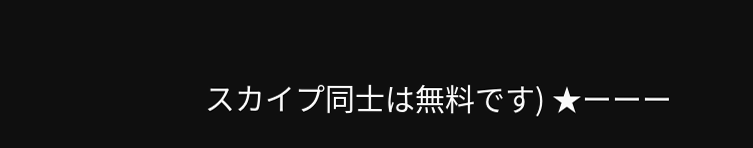スカイプ同士は無料です) ★ーーー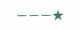ーーー★